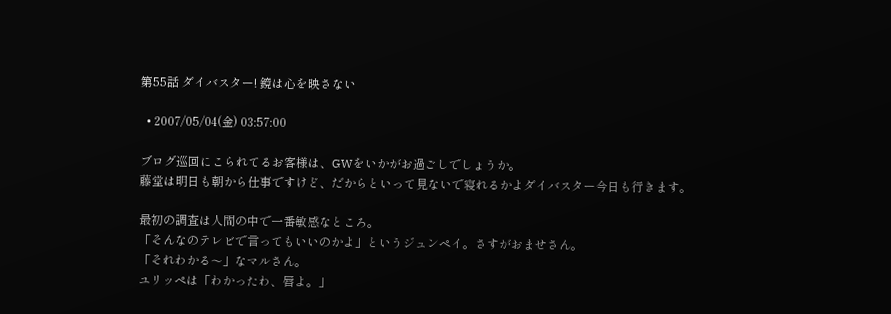第55話 ダイバスター! 鏡は心を映さない

  • 2007/05/04(金) 03:57:00

ブログ巡回にこられてるお客様は、GWをいかがお過ごしでしょうか。
藤堂は明日も朝から仕事ですけど、だからといって見ないで寝れるかよダイバスター今日も行きます。

最初の調査は人間の中で一番敏感なところ。
「そんなのテレビで言ってもいいのかよ」というジュンペイ。さすがおませさん。
「それわかる〜」なマルさん。
ユリッペは「わかったわ、唇よ。」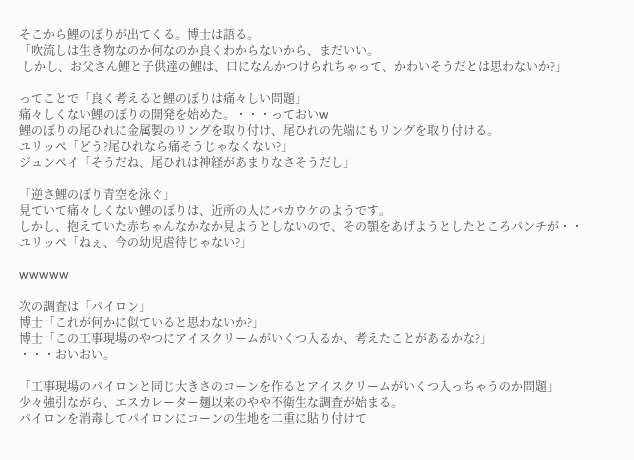そこから鯉のぼりが出てくる。博士は語る。
「吹流しは生き物なのか何なのか良くわからないから、まだいい。
 しかし、お父さん鯉と子供達の鯉は、口になんかつけられちゃって、かわいそうだとは思わないか?」

ってことで「良く考えると鯉のぼりは痛々しい問題」
痛々しくない鯉のぼりの開発を始めた。・・・っておいw
鯉のぼりの尾ひれに金属製のリングを取り付け、尾ひれの先端にもリングを取り付ける。
ユリッペ「どう?尾ひれなら痛そうじゃなくない?」
ジュンペイ「そうだね、尾ひれは神経があまりなさそうだし」

「逆さ鯉のぼり青空を泳ぐ」
見ていて痛々しくない鯉のぼりは、近所の人にバカウケのようです。
しかし、抱えていた赤ちゃんなかなか見ようとしないので、その顎をあげようとしたところパンチが・・
ユリッペ「ねぇ、今の幼児虐待じゃない?」

wwwww

次の調査は「パイロン」
博士「これが何かに似ていると思わないか?」
博士「この工事現場のやつにアイスクリームがいくつ入るか、考えたことがあるかな?」
・・・おいおい。

「工事現場のパイロンと同じ大きさのコーンを作るとアイスクリームがいくつ入っちゃうのか問題」
少々強引ながら、エスカレーター麺以来のやや不衛生な調査が始まる。
パイロンを消毒してパイロンにコーンの生地を二重に貼り付けて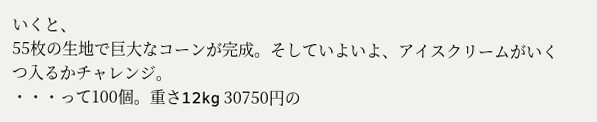いくと、
55枚の生地で巨大なコーンが完成。そしていよいよ、アイスクリームがいくつ入るかチャレンジ。
・・・って100個。重さ12kg 30750円の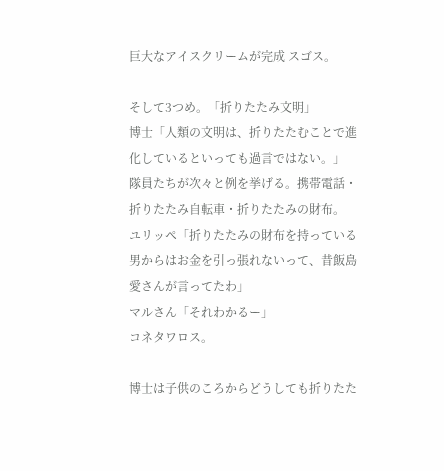巨大なアイスクリームが完成 スゴス。

そして3つめ。「折りたたみ文明」
博士「人類の文明は、折りたたむことで進化しているといっても過言ではない。」
隊員たちが次々と例を挙げる。携帯電話・折りたたみ自転車・折りたたみの財布。
ユリッペ「折りたたみの財布を持っている男からはお金を引っ張れないって、昔飯島愛さんが言ってたわ」
マルさん「それわかるー」
コネタワロス。

博士は子供のころからどうしても折りたた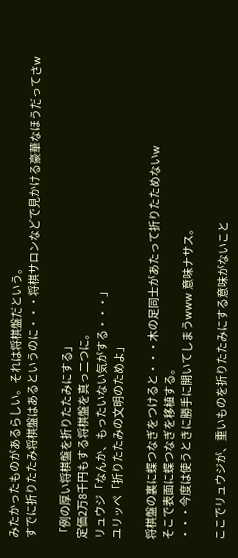みたかったものがあるらしい。それは将棋盤だという。
すでに折りたたみ将棋盤はあるというのに・・・将棋サロンなどで見かける豪華なほうだってさw

「例の厚い将棋盤を折りたたみにする」
定価2万8千円もする将棋盤を真っ二つに。
リュウジ「なんか、もったいない気がする・・・」
ユリッペ「折りたたみの文明のためよ」

将棋盤の裏に蝶つなぎをつけると・・・木の足同士があたって折りたためないw
そこで表面に蝶つなぎを移植する。
・・・今度は使うときに勝手に開いてしまうwww 意味ナサス。

ここでリュウジが、重いものを折りたたみにする意味がないこと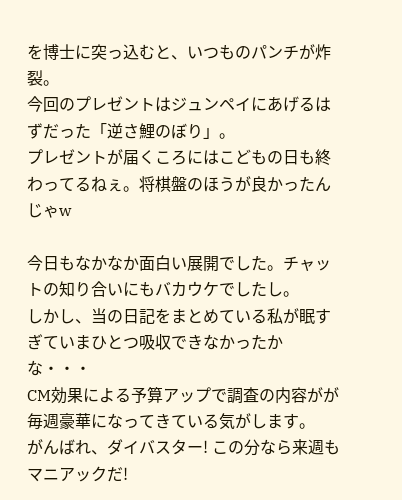を博士に突っ込むと、いつものパンチが炸裂。
今回のプレゼントはジュンペイにあげるはずだった「逆さ鯉のぼり」。
プレゼントが届くころにはこどもの日も終わってるねぇ。将棋盤のほうが良かったんじゃw

今日もなかなか面白い展開でした。チャットの知り合いにもバカウケでしたし。
しかし、当の日記をまとめている私が眠すぎていまひとつ吸収できなかったかな・・・
CM効果による予算アップで調査の内容がが毎週豪華になってきている気がします。
がんばれ、ダイバスター! この分なら来週もマニアックだ!